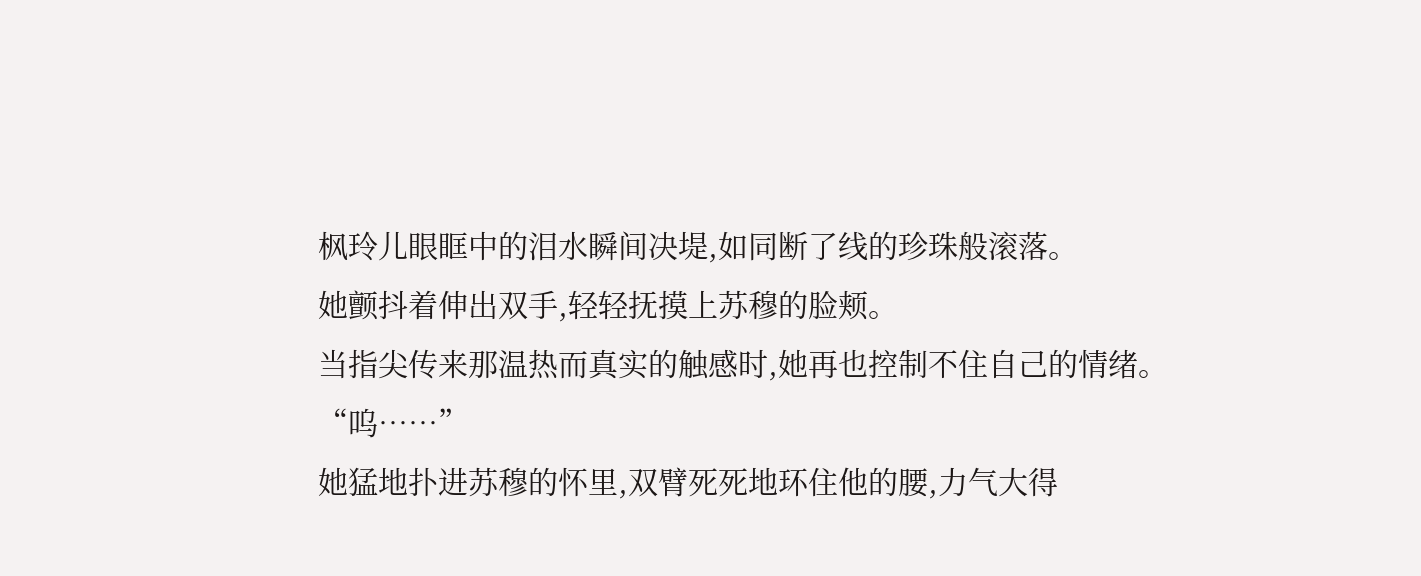枫玲儿眼眶中的泪水瞬间决堤,如同断了线的珍珠般滚落。
她颤抖着伸出双手,轻轻抚摸上苏穆的脸颊。
当指尖传来那温热而真实的触感时,她再也控制不住自己的情绪。
“呜……”
她猛地扑进苏穆的怀里,双臂死死地环住他的腰,力气大得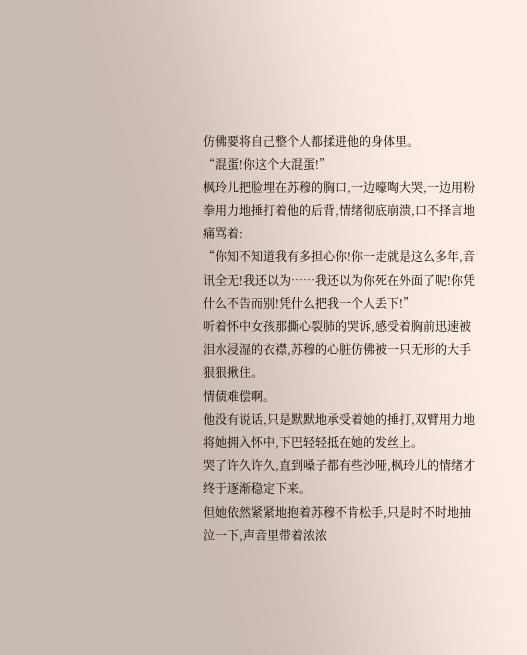仿佛要将自己整个人都揉进他的身体里。
“混蛋!你这个大混蛋!”
枫玲儿把脸埋在苏穆的胸口,一边嚎啕大哭,一边用粉拳用力地捶打着他的后背,情绪彻底崩溃,口不择言地痛骂着:
“你知不知道我有多担心你!你一走就是这么多年,音讯全无!我还以为……我还以为你死在外面了呢!你凭什么不告而别!凭什么把我一个人丢下!”
听着怀中女孩那撕心裂肺的哭诉,感受着胸前迅速被泪水浸湿的衣襟,苏穆的心脏仿佛被一只无形的大手狠狠揪住。
情债难偿啊。
他没有说话,只是默默地承受着她的捶打,双臂用力地将她拥入怀中,下巴轻轻抵在她的发丝上。
哭了许久许久,直到嗓子都有些沙哑,枫玲儿的情绪才终于逐渐稳定下来。
但她依然紧紧地抱着苏穆不肯松手,只是时不时地抽泣一下,声音里带着浓浓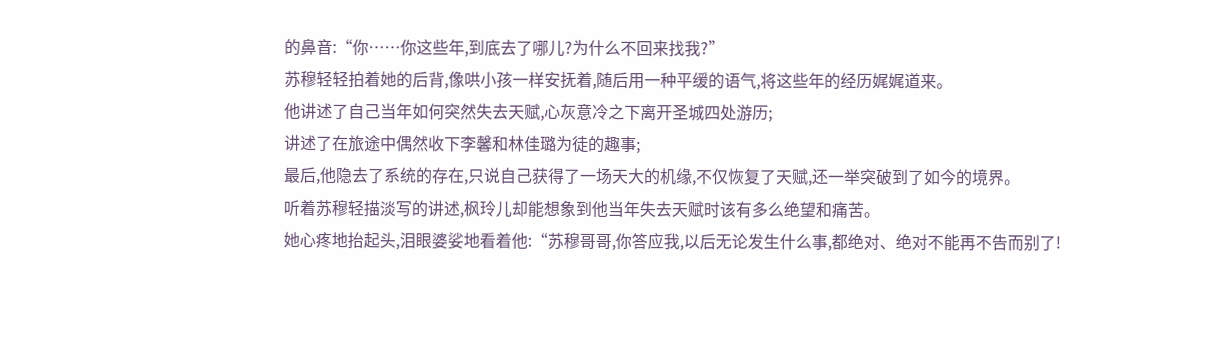的鼻音:“你……你这些年,到底去了哪儿?为什么不回来找我?”
苏穆轻轻拍着她的后背,像哄小孩一样安抚着,随后用一种平缓的语气,将这些年的经历娓娓道来。
他讲述了自己当年如何突然失去天赋,心灰意冷之下离开圣城四处游历;
讲述了在旅途中偶然收下李馨和林佳璐为徒的趣事;
最后,他隐去了系统的存在,只说自己获得了一场天大的机缘,不仅恢复了天赋,还一举突破到了如今的境界。
听着苏穆轻描淡写的讲述,枫玲儿却能想象到他当年失去天赋时该有多么绝望和痛苦。
她心疼地抬起头,泪眼婆娑地看着他:“苏穆哥哥,你答应我,以后无论发生什么事,都绝对、绝对不能再不告而别了!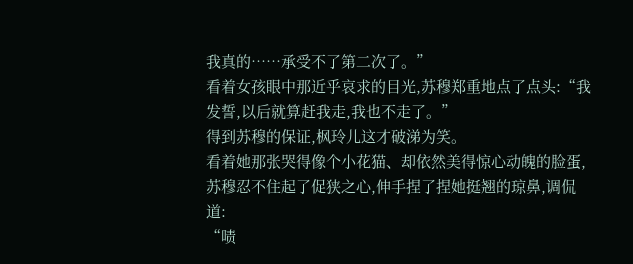我真的……承受不了第二次了。”
看着女孩眼中那近乎哀求的目光,苏穆郑重地点了点头:“我发誓,以后就算赶我走,我也不走了。”
得到苏穆的保证,枫玲儿这才破涕为笑。
看着她那张哭得像个小花猫、却依然美得惊心动魄的脸蛋,苏穆忍不住起了促狭之心,伸手捏了捏她挺翘的琼鼻,调侃道:
“啧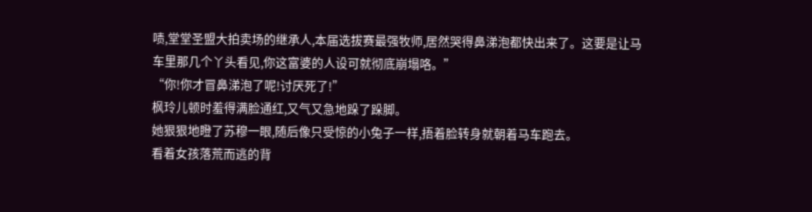啧,堂堂圣盟大拍卖场的继承人,本届选拔赛最强牧师,居然哭得鼻涕泡都快出来了。这要是让马车里那几个丫头看见,你这富婆的人设可就彻底崩塌咯。”
“你!你才冒鼻涕泡了呢!讨厌死了!”
枫玲儿顿时羞得满脸通红,又气又急地跺了跺脚。
她狠狠地瞪了苏穆一眼,随后像只受惊的小兔子一样,捂着脸转身就朝着马车跑去。
看着女孩落荒而逃的背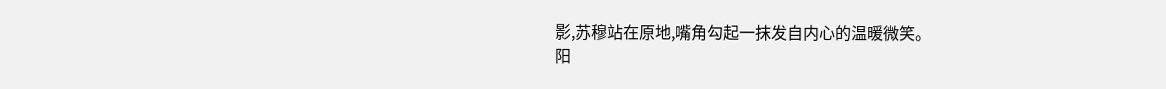影,苏穆站在原地,嘴角勾起一抹发自内心的温暖微笑。
阳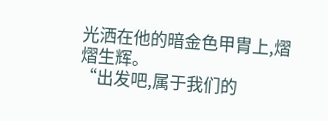光洒在他的暗金色甲胄上,熠熠生辉。
“出发吧,属于我们的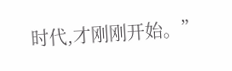时代,才刚刚开始。”